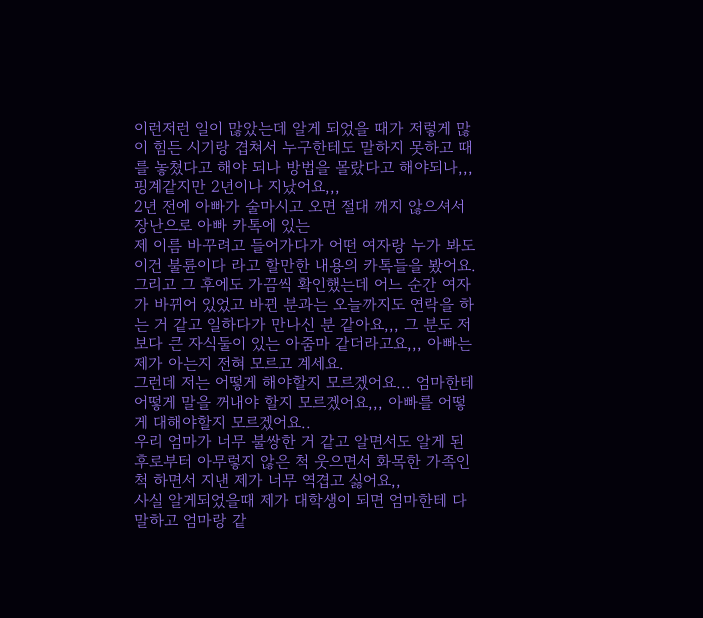이런저런 일이 많았는데 알게 되었을 때가 저렇게 많이 힘든 시기랑 겹쳐서 누구한테도 말하지 못하고 때를 놓쳤다고 해야 되나 방법을 몰랐다고 해야되나,,, 핑계같지만 2년이나 지났어요,,,
2년 전에 아빠가 술마시고 오면 절대 깨지 않으셔서 장난으로 아빠 카톡에 있는
제 이름 바꾸려고 들어가다가 어떤 여자랑 누가 봐도 이건 불륜이다 라고 할만한 내용의 카톡들을 봤어요. 그리고 그 후에도 가끔씩 확인했는데 어느 순간 여자가 바뀌어 있었고 바뀐 분과는 오늘까지도 연락을 하는 거 같고 일하다가 만나신 분 같아요,,, 그 분도 저보다 큰 자식둘이 있는 아줌마 같더라고요,,, 아빠는 제가 아는지 전혀 모르고 계세요.
그런데 저는 어떻게 해야할지 모르겠어요... 엄마한테 어떻게 말을 꺼내야 할지 모르겠어요,,, 아빠를 어떻게 대해야할지 모르겠어요..
우리 엄마가 너무 불쌍한 거 같고 알면서도 알게 된 후로부터 아무렇지 않은 척 웃으면서 화목한 가족인척 하면서 지낸 제가 너무 역겹고 싫어요,,
사실 알게되었을때 제가 대학생이 되면 엄마한테 다 말하고 엄마랑 같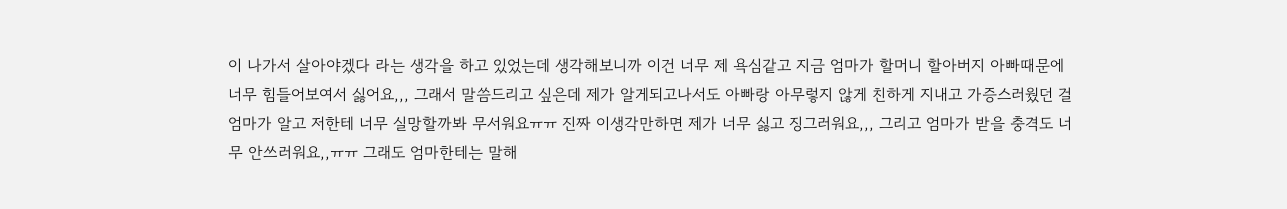이 나가서 살아야겠다 라는 생각을 하고 있었는데 생각해보니까 이건 너무 제 욕심같고 지금 엄마가 할머니 할아버지 아빠때문에 너무 힘들어보여서 싫어요,,, 그래서 말씀드리고 싶은데 제가 알게되고나서도 아빠랑 아무렇지 않게 친하게 지내고 가증스러웠던 걸 엄마가 알고 저한테 너무 실망할까봐 무서워요ㅠㅠ 진짜 이생각만하면 제가 너무 싫고 징그러워요,,, 그리고 엄마가 받을 충격도 너무 안쓰러워요,,ㅠㅠ 그래도 엄마한테는 말해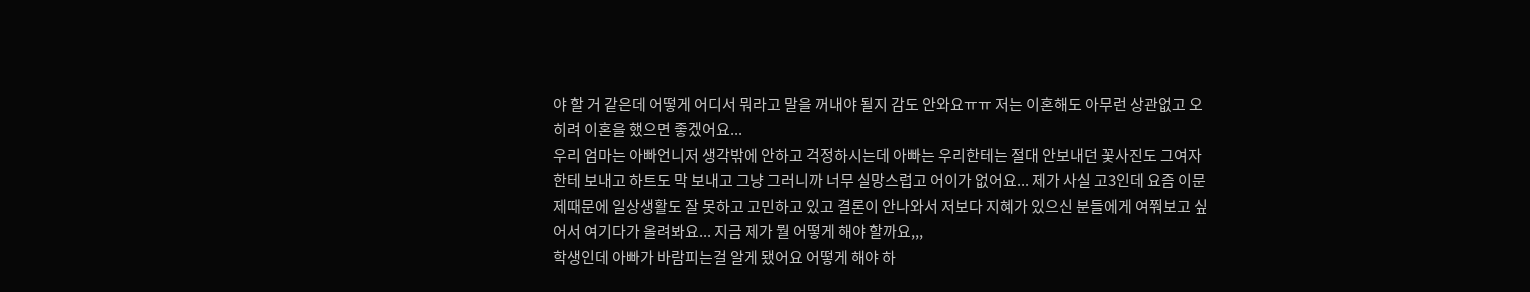야 할 거 같은데 어떻게 어디서 뭐라고 말을 꺼내야 될지 감도 안와요ㅠㅠ 저는 이혼해도 아무런 상관없고 오히려 이혼을 했으면 좋겠어요...
우리 엄마는 아빠언니저 생각밖에 안하고 걱정하시는데 아빠는 우리한테는 절대 안보내던 꽃사진도 그여자한테 보내고 하트도 막 보내고 그냥 그러니까 너무 실망스럽고 어이가 없어요... 제가 사실 고3인데 요즘 이문제때문에 일상생활도 잘 못하고 고민하고 있고 결론이 안나와서 저보다 지혜가 있으신 분들에게 여쭤보고 싶어서 여기다가 올려봐요... 지금 제가 뭘 어떻게 해야 할까요,,,
학생인데 아빠가 바람피는걸 알게 됐어요 어떻게 해야 하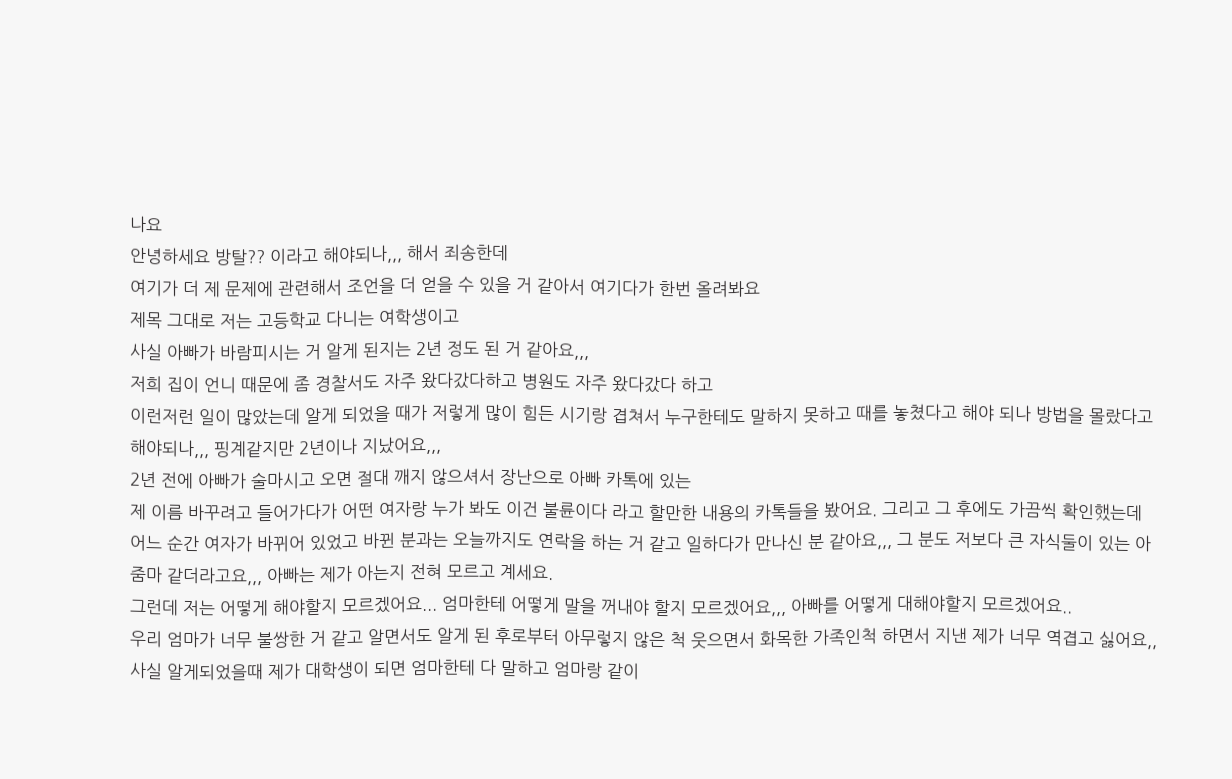나요
안녕하세요 방탈?? 이라고 해야되나,,, 해서 죄송한데
여기가 더 제 문제에 관련해서 조언을 더 얻을 수 있을 거 같아서 여기다가 한번 올려봐요
제목 그대로 저는 고등학교 다니는 여학생이고
사실 아빠가 바람피시는 거 알게 된지는 2년 정도 된 거 같아요,,,
저희 집이 언니 때문에 좀 경찰서도 자주 왔다갔다하고 병원도 자주 왔다갔다 하고
이런저런 일이 많았는데 알게 되었을 때가 저렇게 많이 힘든 시기랑 겹쳐서 누구한테도 말하지 못하고 때를 놓쳤다고 해야 되나 방법을 몰랐다고 해야되나,,, 핑계같지만 2년이나 지났어요,,,
2년 전에 아빠가 술마시고 오면 절대 깨지 않으셔서 장난으로 아빠 카톡에 있는
제 이름 바꾸려고 들어가다가 어떤 여자랑 누가 봐도 이건 불륜이다 라고 할만한 내용의 카톡들을 봤어요. 그리고 그 후에도 가끔씩 확인했는데 어느 순간 여자가 바뀌어 있었고 바뀐 분과는 오늘까지도 연락을 하는 거 같고 일하다가 만나신 분 같아요,,, 그 분도 저보다 큰 자식둘이 있는 아줌마 같더라고요,,, 아빠는 제가 아는지 전혀 모르고 계세요.
그런데 저는 어떻게 해야할지 모르겠어요... 엄마한테 어떻게 말을 꺼내야 할지 모르겠어요,,, 아빠를 어떻게 대해야할지 모르겠어요..
우리 엄마가 너무 불쌍한 거 같고 알면서도 알게 된 후로부터 아무렇지 않은 척 웃으면서 화목한 가족인척 하면서 지낸 제가 너무 역겹고 싫어요,,
사실 알게되었을때 제가 대학생이 되면 엄마한테 다 말하고 엄마랑 같이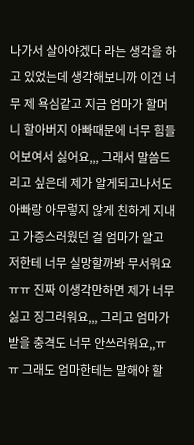나가서 살아야겠다 라는 생각을 하고 있었는데 생각해보니까 이건 너무 제 욕심같고 지금 엄마가 할머니 할아버지 아빠때문에 너무 힘들어보여서 싫어요,,, 그래서 말씀드리고 싶은데 제가 알게되고나서도 아빠랑 아무렇지 않게 친하게 지내고 가증스러웠던 걸 엄마가 알고 저한테 너무 실망할까봐 무서워요ㅠㅠ 진짜 이생각만하면 제가 너무 싫고 징그러워요,,, 그리고 엄마가 받을 충격도 너무 안쓰러워요,,ㅠㅠ 그래도 엄마한테는 말해야 할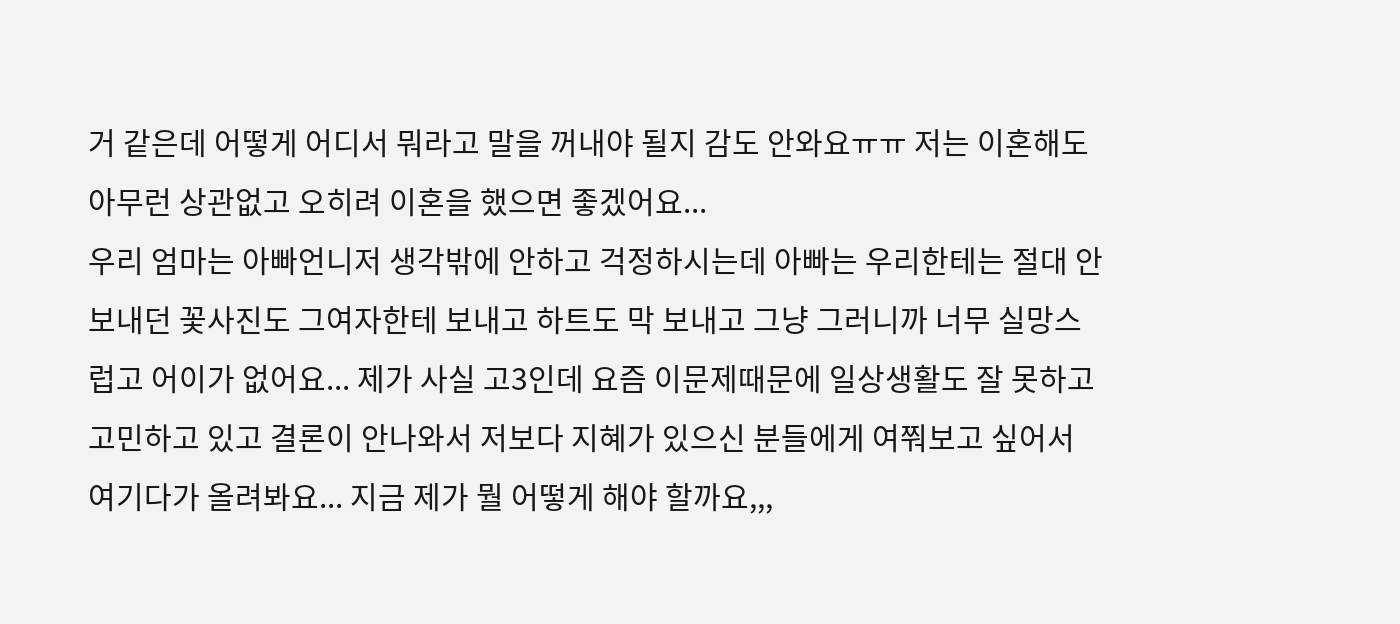거 같은데 어떻게 어디서 뭐라고 말을 꺼내야 될지 감도 안와요ㅠㅠ 저는 이혼해도 아무런 상관없고 오히려 이혼을 했으면 좋겠어요...
우리 엄마는 아빠언니저 생각밖에 안하고 걱정하시는데 아빠는 우리한테는 절대 안보내던 꽃사진도 그여자한테 보내고 하트도 막 보내고 그냥 그러니까 너무 실망스럽고 어이가 없어요... 제가 사실 고3인데 요즘 이문제때문에 일상생활도 잘 못하고 고민하고 있고 결론이 안나와서 저보다 지혜가 있으신 분들에게 여쭤보고 싶어서 여기다가 올려봐요... 지금 제가 뭘 어떻게 해야 할까요,,,